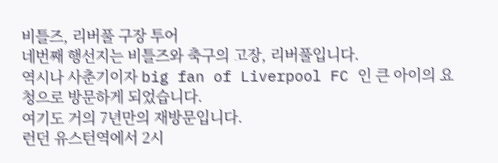비틀즈, 리버풀 구장 투어
네번째 행선지는 비틀즈와 축구의 고장, 리버풀입니다.
역시나 사춘기이자 big fan of Liverpool FC 인 큰 아이의 요청으로 방문하게 되었습니다.
여기도 거의 7년만의 재방문입니다.
런던 유스턴역에서 2시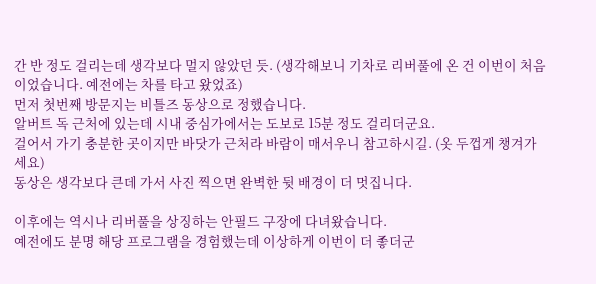간 반 정도 걸리는데 생각보다 멀지 않았던 듯. (생각해보니 기차로 리버풀에 온 건 이번이 처음이었습니다. 예전에는 차를 타고 왔었죠)
먼저 첫번째 방문지는 비틀즈 동상으로 정했습니다.
알버트 독 근처에 있는데 시내 중심가에서는 도보로 15분 정도 걸리더군요.
걸어서 가기 충분한 곳이지만 바닷가 근처라 바람이 매서우니 참고하시길. (옷 두껍게 챙겨가세요)
동상은 생각보다 큰데 가서 사진 찍으면 완벽한 뒷 배경이 더 멋집니다.

이후에는 역시나 리버풀을 상징하는 안필드 구장에 다녀왔습니다.
예전에도 분명 해당 프로그램을 경험했는데 이상하게 이번이 더 좋더군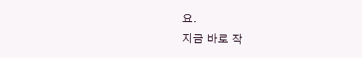요.
지금 바로 작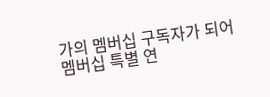가의 멤버십 구독자가 되어
멤버십 특별 연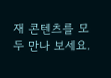재 콘텐츠를 모두 만나 보세요.